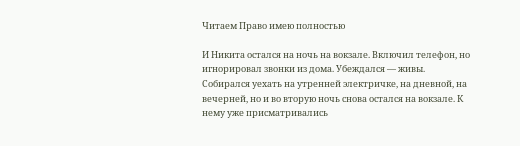Читаем Право имею полностью

И Никита остался на ночь на вокзале. Включил телефон, но игнорировал звонки из дома. Убеждался — живы. Собирался уехать на утренней электричке, на дневной, на вечерней, но и во вторую ночь снова остался на вокзале. К нему уже присматривались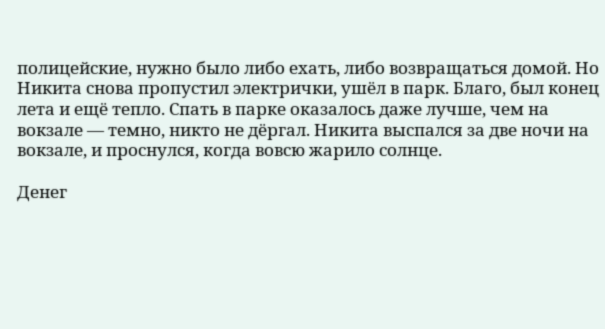полицейские, нужно было либо ехать, либо возвращаться домой. Но Никита снова пропустил электрички, ушёл в парк. Благо, был конец лета и ещё тепло. Спать в парке оказалось даже лучше, чем на вокзале — темно, никто не дёргал. Никита выспался за две ночи на вокзале, и проснулся, когда вовсю жарило солнце.

Денег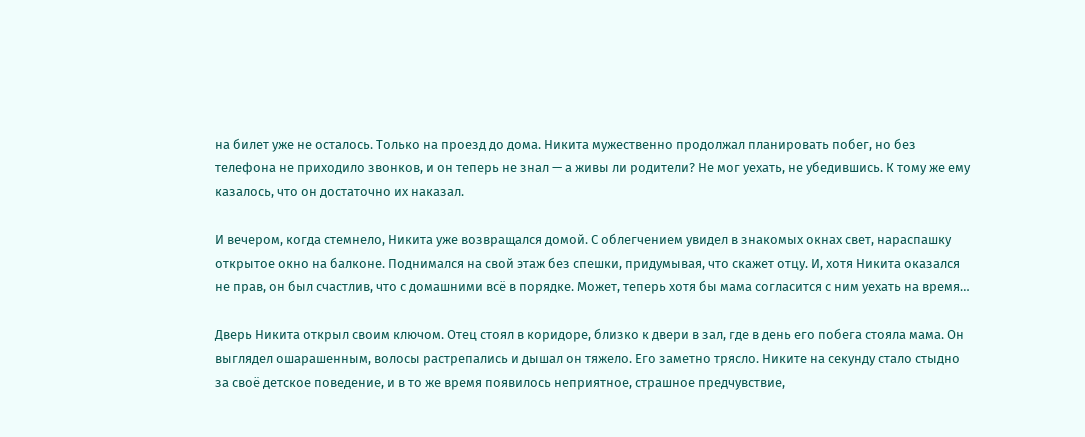на билет уже не осталось. Только на проезд до дома. Никита мужественно продолжал планировать побег, но без телефона не приходило звонков, и он теперь не знал — а живы ли родители? Не мог уехать, не убедившись. К тому же ему казалось, что он достаточно их наказал.

И вечером, когда стемнело, Никита уже возвращался домой. С облегчением увидел в знакомых окнах свет, нараспашку открытое окно на балконе. Поднимался на свой этаж без спешки, придумывая, что скажет отцу. И, хотя Никита оказался не прав, он был счастлив, что с домашними всё в порядке. Может, теперь хотя бы мама согласится с ним уехать на время…

Дверь Никита открыл своим ключом. Отец стоял в коридоре, близко к двери в зал, где в день его побега стояла мама. Он выглядел ошарашенным, волосы растрепались и дышал он тяжело. Его заметно трясло. Никите на секунду стало стыдно за своё детское поведение, и в то же время появилось неприятное, страшное предчувствие,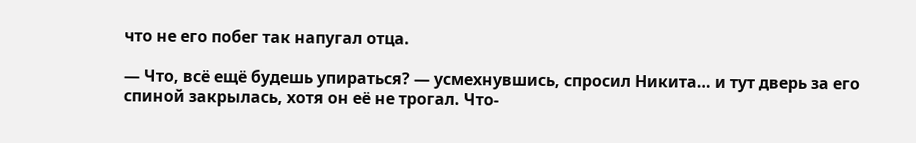что не его побег так напугал отца.

— Что, всё ещё будешь упираться? — усмехнувшись, спросил Никита… и тут дверь за его спиной закрылась, хотя он её не трогал. Что-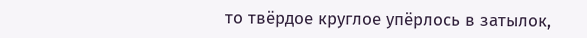то твёрдое круглое упёрлось в затылок,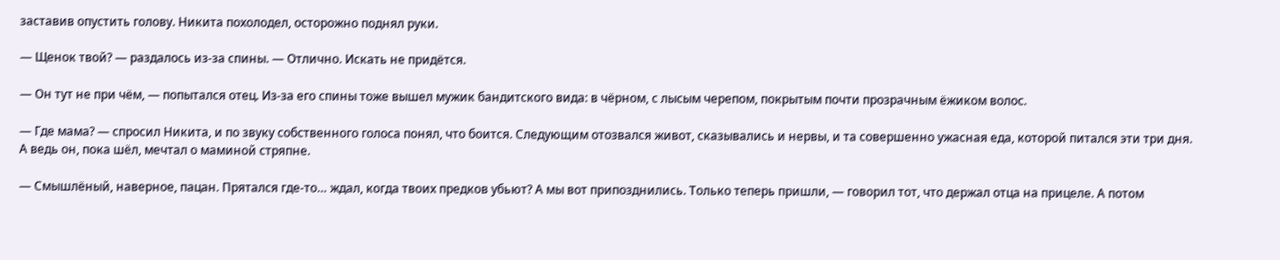заставив опустить голову. Никита похолодел, осторожно поднял руки.

— Щенок твой? — раздалось из-за спины. — Отлично. Искать не придётся.

— Он тут не при чём, — попытался отец. Из-за его спины тоже вышел мужик бандитского вида: в чёрном, с лысым черепом, покрытым почти прозрачным ёжиком волос.

— Где мама? — спросил Никита, и по звуку собственного голоса понял, что боится. Следующим отозвался живот, сказывались и нервы, и та совершенно ужасная еда, которой питался эти три дня. А ведь он, пока шёл, мечтал о маминой стряпне.

— Смышлёный, наверное, пацан. Прятался где-то… ждал, когда твоих предков убьют? А мы вот припозднились. Только теперь пришли, — говорил тот, что держал отца на прицеле. А потом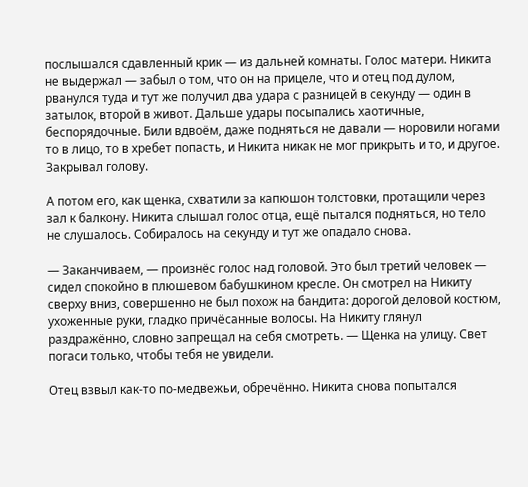послышался сдавленный крик — из дальней комнаты. Голос матери. Никита не выдержал — забыл о том, что он на прицеле, что и отец под дулом, рванулся туда и тут же получил два удара с разницей в секунду — один в затылок, второй в живот. Дальше удары посыпались хаотичные, беспорядочные. Били вдвоём, даже подняться не давали — норовили ногами то в лицо, то в хребет попасть, и Никита никак не мог прикрыть и то, и другое. Закрывал голову.

А потом его, как щенка, схватили за капюшон толстовки, протащили через зал к балкону. Никита слышал голос отца, ещё пытался подняться, но тело не слушалось. Собиралось на секунду и тут же опадало снова.

— Заканчиваем, — произнёс голос над головой. Это был третий человек — сидел спокойно в плюшевом бабушкином кресле. Он смотрел на Никиту сверху вниз, совершенно не был похож на бандита: дорогой деловой костюм, ухоженные руки, гладко причёсанные волосы. На Никиту глянул раздражённо, словно запрещал на себя смотреть. — Щенка на улицу. Свет погаси только, чтобы тебя не увидели.

Отец взвыл как-то по-медвежьи, обречённо. Никита снова попытался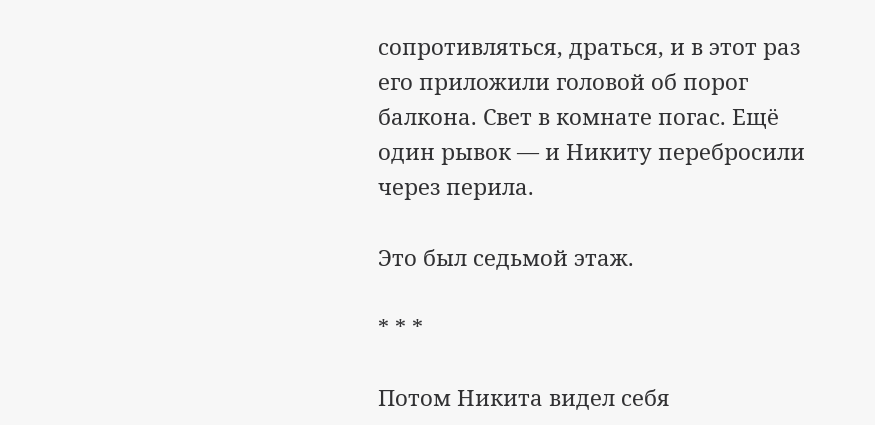сопротивляться, драться, и в этот раз его приложили головой об порог балкона. Свет в комнате погас. Ещё один рывок — и Никиту перебросили через перила.

Это был седьмой этаж.

* * *

Потом Никита видел себя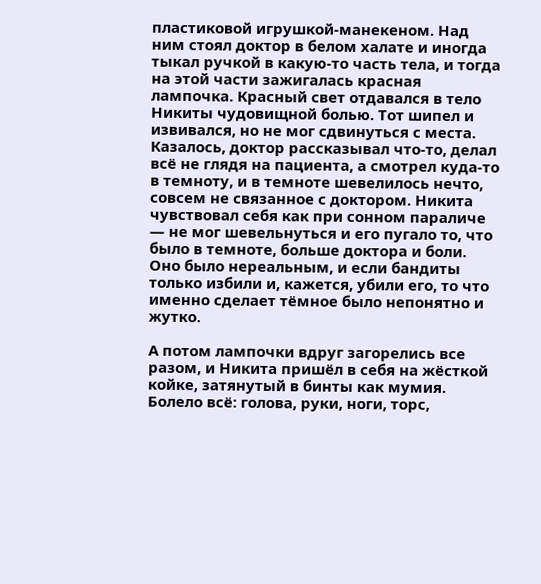пластиковой игрушкой-манекеном. Над ним стоял доктор в белом халате и иногда тыкал ручкой в какую-то часть тела, и тогда на этой части зажигалась красная лампочка. Красный свет отдавался в тело Никиты чудовищной болью. Тот шипел и извивался, но не мог сдвинуться с места. Казалось, доктор рассказывал что-то, делал всё не глядя на пациента, а смотрел куда-то в темноту, и в темноте шевелилось нечто, совсем не связанное с доктором. Никита чувствовал себя как при сонном параличе — не мог шевельнуться и его пугало то, что было в темноте, больше доктора и боли. Оно было нереальным, и если бандиты только избили и, кажется, убили его, то что именно сделает тёмное было непонятно и жутко.

А потом лампочки вдруг загорелись все разом, и Никита пришёл в себя на жёсткой койке, затянутый в бинты как мумия. Болело всё: голова, руки, ноги, торс,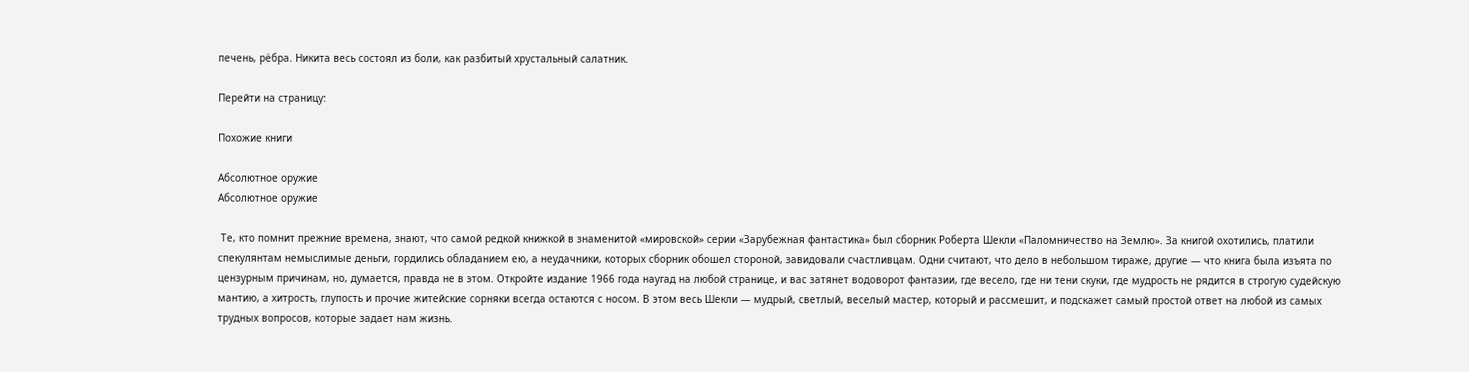печень, рёбра. Никита весь состоял из боли, как разбитый хрустальный салатник.

Перейти на страницу:

Похожие книги

Абсолютное оружие
Абсолютное оружие

 Те, кто помнит прежние времена, знают, что самой редкой книжкой в знаменитой «мировской» серии «Зарубежная фантастика» был сборник Роберта Шекли «Паломничество на Землю». За книгой охотились, платили спекулянтам немыслимые деньги, гордились обладанием ею, а неудачники, которых сборник обошел стороной, завидовали счастливцам. Одни считают, что дело в небольшом тираже, другие — что книга была изъята по цензурным причинам, но, думается, правда не в этом. Откройте издание 1966 года наугад на любой странице, и вас затянет водоворот фантазии, где весело, где ни тени скуки, где мудрость не рядится в строгую судейскую мантию, а хитрость, глупость и прочие житейские сорняки всегда остаются с носом. В этом весь Шекли — мудрый, светлый, веселый мастер, который и рассмешит, и подскажет самый простой ответ на любой из самых трудных вопросов, которые задает нам жизнь.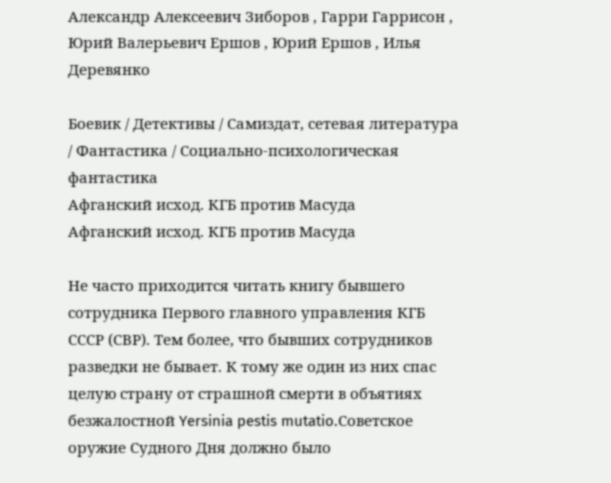Александр Алексеевич Зиборов , Гарри Гаррисон , Юрий Валерьевич Ершов , Юрий Ершов , Илья Деревянко

Боевик / Детективы / Самиздат, сетевая литература / Фантастика / Социально-психологическая фантастика
Афганский исход. КГБ против Масуда
Афганский исход. КГБ против Масуда

Не часто приходится читать книгу бывшего сотрудника Первого главного управления КГБ СССР (СВР). Тем более, что бывших сотрудников разведки не бывает. К тому же один из них спас целую страну от страшной смерти в объятиях безжалостной Yersinia pestis mutatio.Советское оружие Судного Дня должно было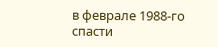в феврале 1988-го спасти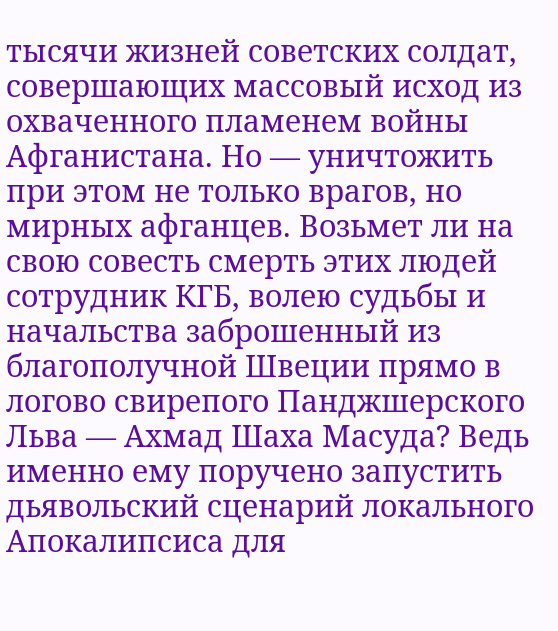тысячи жизней советских солдат, совершающих массовый исход из охваченного пламенем войны Афганистана. Но — уничтожить при этом не только врагов, но мирных афганцев. Возьмет ли на свою совесть смерть этих людей сотрудник КГБ, волею судьбы и начальства заброшенный из благополучной Швеции прямо в логово свирепого Панджшерского Льва — Ахмад Шаха Масуда? Ведь именно ему поручено запустить дьявольский сценарий локального Апокалипсиса для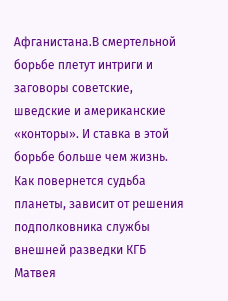Афганистана.В смертельной борьбе плетут интриги и заговоры советские, шведские и американские «конторы». И ставка в этой борьбе больше чем жизнь. Как повернется судьба планеты, зависит от решения подполковника службы внешней разведки КГБ Матвея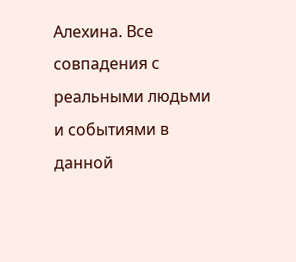Алехина. Все совпадения с реальными людьми и событиями в данной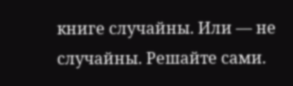книге случайны. Или — не случайны. Решайте сами.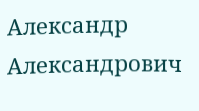Александр Александрович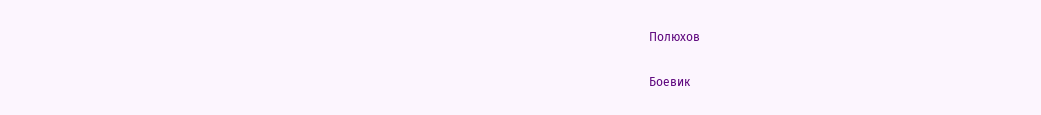Полюхов

Боевик